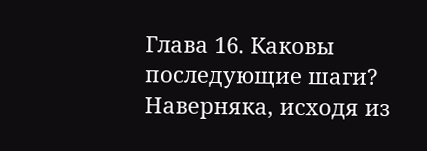Глава 16. Каковы последующие шаги?
Наверняка, исходя из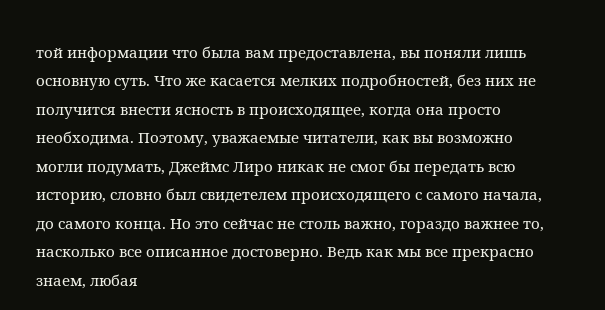той информации что была вам предоставлена, вы поняли лишь основную суть. Что же касается мелких подробностей, без них не получится внести ясность в происходящее, когда она просто необходима. Поэтому, уважаемые читатели, как вы возможно могли подумать, Джеймс Лиро никак не смог бы передать всю историю, словно был свидетелем происходящего с самого начала, до самого конца. Но это сейчас не столь важно, гораздо важнее то, насколько все описанное достоверно. Ведь как мы все прекрасно знаем, любая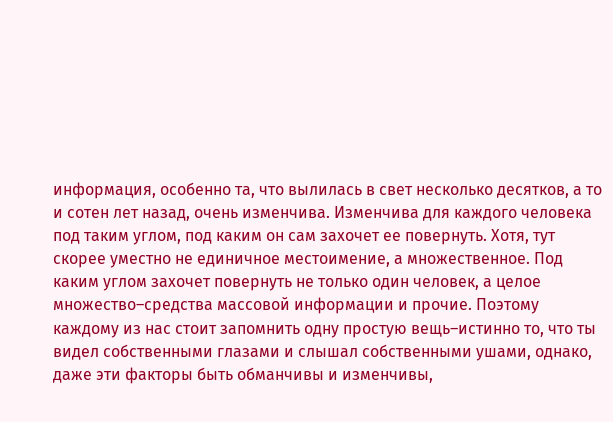информация, особенно та, что вылилась в свет несколько десятков, а то и сотен лет назад, очень изменчива. Изменчива для каждого человека под таким углом, под каким он сам захочет ее повернуть. Хотя, тут скорее уместно не единичное местоимение, а множественное. Под каким углом захочет повернуть не только один человек, а целое множество–средства массовой информации и прочие. Поэтому каждому из нас стоит запомнить одну простую вещь–истинно то, что ты видел собственными глазами и слышал собственными ушами, однако, даже эти факторы быть обманчивы и изменчивы,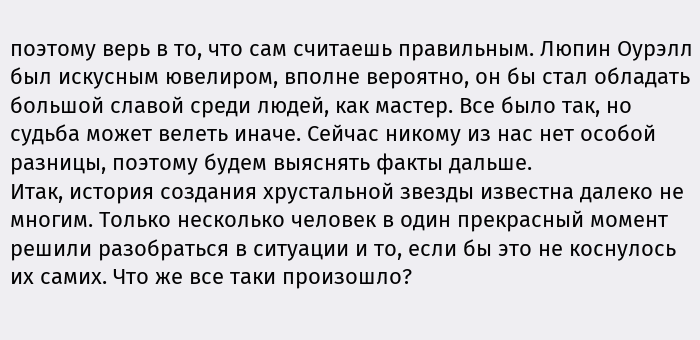поэтому верь в то, что сам считаешь правильным. Люпин Оурэлл был искусным ювелиром, вполне вероятно, он бы стал обладать большой славой среди людей, как мастер. Все было так, но судьба может велеть иначе. Сейчас никому из нас нет особой разницы, поэтому будем выяснять факты дальше.
Итак, история создания хрустальной звезды известна далеко не многим. Только несколько человек в один прекрасный момент решили разобраться в ситуации и то, если бы это не коснулось их самих. Что же все таки произошло?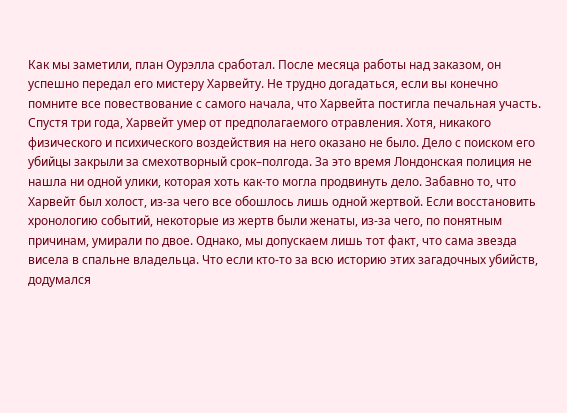Как мы заметили, план Оурэлла сработал. После месяца работы над заказом, он успешно передал его мистеру Харвейту. Не трудно догадаться, если вы конечно помните все повествование с самого начала, что Харвейта постигла печальная участь. Спустя три года, Харвейт умер от предполагаемого отравления. Хотя, никакого физического и психического воздействия на него оказано не было. Дело с поиском его убийцы закрыли за смехотворный срок–полгода. За это время Лондонская полиция не нашла ни одной улики, которая хоть как-то могла продвинуть дело. Забавно то, что Харвейт был холост, из-за чего все обошлось лишь одной жертвой. Если восстановить хронологию событий, некоторые из жертв были женаты, из-за чего, по понятным причинам, умирали по двое. Однако, мы допускаем лишь тот факт, что сама звезда висела в спальне владельца. Что если кто-то за всю историю этих загадочных убийств, додумался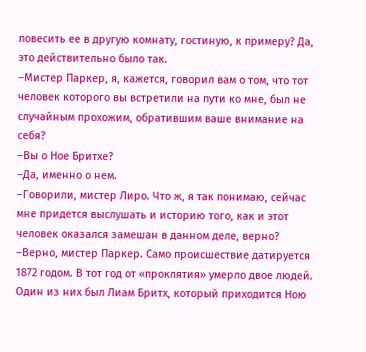повесить ее в другую комнату, гостиную, к примеру? Да, это действительно было так.
–Мистер Паркер, я, кажется, говорил вам о том, что тот человек которого вы встретили на пути ко мне, был не случайным прохожим, обратившим ваше внимание на себя?
–Вы о Ное Бритхе?
–Да, именно о нем.
–Говорили, мистер Лиро. Что ж, я так понимаю, сейчас мне придется выслушать и историю того, как и этот человек оказался замешан в данном деле, верно?
–Верно, мистер Паркер. Само происшествие датируется 1872 годом. В тот год от «проклятия» умерло двое людей. Один из них был Лиам Бритх, который приходится Ною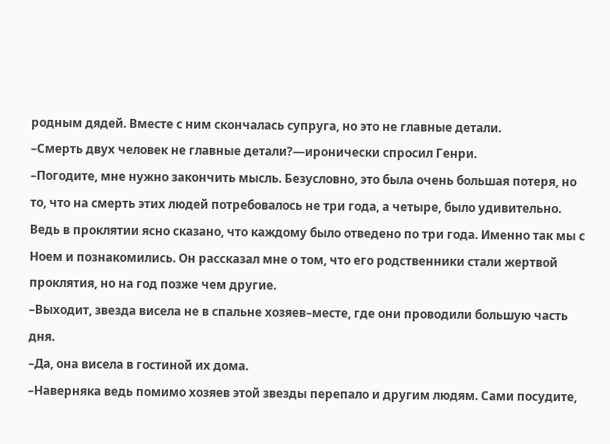родным дядей. Вместе с ним скончалась супруга, но это не главные детали.
–Смерть двух человек не главные детали?—иронически спросил Генри.
–Погодите, мне нужно закончить мысль. Безусловно, это была очень большая потеря, но то, что на смерть этих людей потребовалось не три года, а четыре, было удивительно. Ведь в проклятии ясно сказано, что каждому было отведено по три года. Именно так мы с Ноем и познакомились. Он рассказал мне о том, что его родственники стали жертвой проклятия, но на год позже чем другие.
–Выходит, звезда висела не в спальне хозяев–месте, где они проводили большую часть дня.
–Да, она висела в гостиной их дома.
–Наверняка ведь помимо хозяев этой звезды перепало и другим людям. Сами посудите,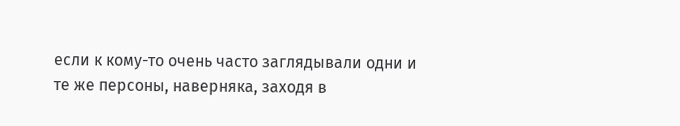если к кому-то очень часто заглядывали одни и те же персоны, наверняка, заходя в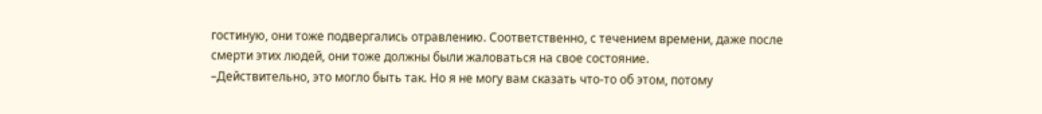гостиную, они тоже подвергались отравлению. Соответственно, с течением времени, даже после смерти этих людей, они тоже должны были жаловаться на свое состояние.
–Действительно, это могло быть так. Но я не могу вам сказать что-то об этом, потому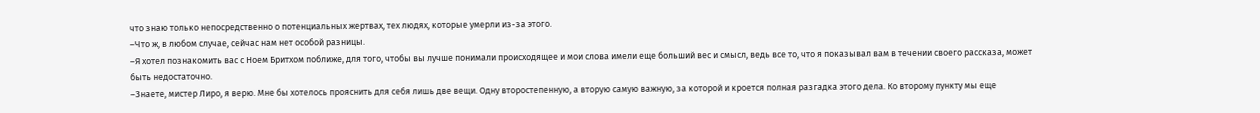что знаю только непосредственно о потенциальных жертвах, тех людях, которые умерли из-за этого.
–Что ж, в любом случае, сейчас нам нет особой разницы.
–Я хотел познакомить вас с Ноем Бритхом поближе, для того, чтобы вы лучше понимали происходящее и мои слова имели еще больший вес и смысл, ведь все то, что я показывал вам в течении своего рассказа, может быть недостаточно.
–Знаете, мистер Лиро, я верю. Мне бы хотелось прояснить для себя лишь две вещи. Одну второстепенную, а вторую самую важную, за которой и кроется полная разгадка этого дела. Ко второму пункту мы еще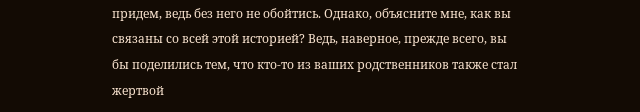придем, ведь без него не обойтись. Однако, объясните мне, как вы связаны со всей этой историей? Ведь, наверное, прежде всего, вы бы поделились тем, что кто-то из ваших родственников также стал жертвой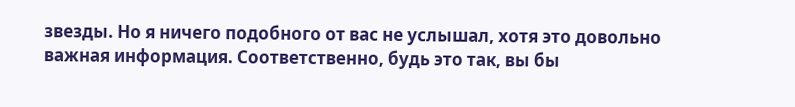звезды. Но я ничего подобного от вас не услышал, хотя это довольно важная информация. Соответственно, будь это так, вы бы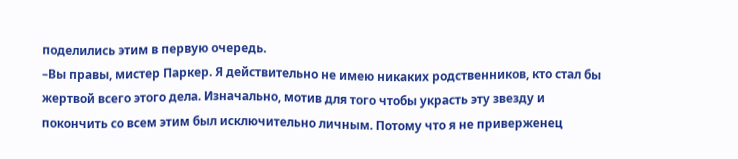поделились этим в первую очередь.
–Вы правы, мистер Паркер. Я действительно не имею никаких родственников, кто стал бы жертвой всего этого дела. Изначально, мотив для того чтобы украсть эту звезду и покончить со всем этим был исключительно личным. Потому что я не приверженец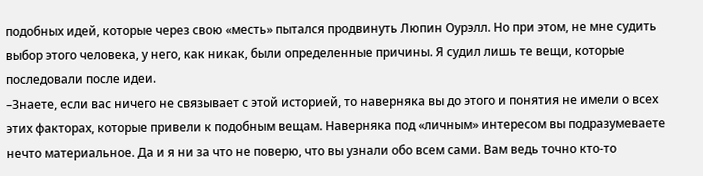подобных идей, которые через свою «месть» пытался продвинуть Люпин Оурэлл. Но при этом, не мне судить выбор этого человека, у него, как никак, были определенные причины. Я судил лишь те вещи, которые последовали после идеи.
–Знаете, если вас ничего не связывает с этой историей, то наверняка вы до этого и понятия не имели о всех этих факторах, которые привели к подобным вещам. Наверняка под «личным» интересом вы подразумеваете нечто материальное. Да и я ни за что не поверю, что вы узнали обо всем сами. Вам ведь точно кто-то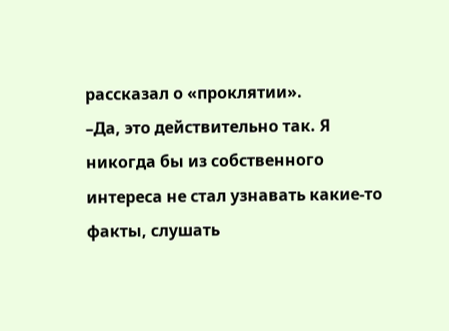рассказал о «проклятии».
–Да, это действительно так. Я никогда бы из собственного интереса не стал узнавать какие-то факты, слушать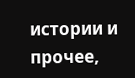истории и прочее,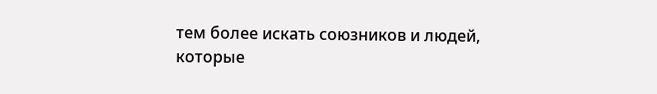тем более искать союзников и людей, которые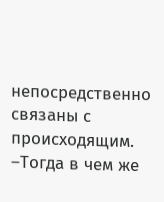непосредственно связаны с происходящим.
–Тогда в чем же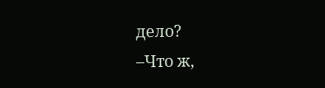дело?
–Что ж,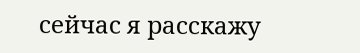сейчас я расскажу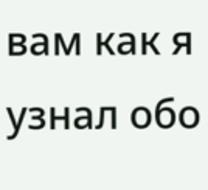вам как я узнал обо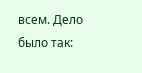всем. Дело было так: